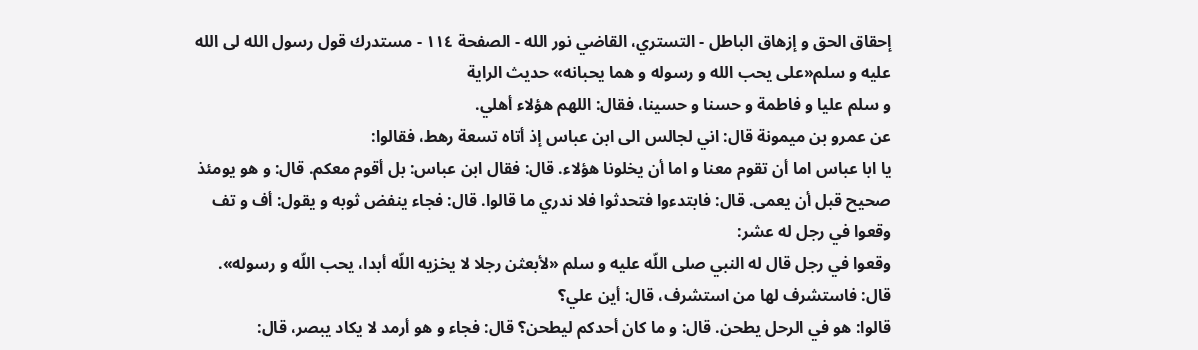إحقاق الحق و إزهاق الباطل - التستري، القاضي نور الله - الصفحة ١١٤ - مستدرك قول رسول الله لى الله عليه و سلم«على يحب الله و رسوله و هما يحبانه» حديث الراية
و سلم عليا و فاطمة و حسنا و حسينا، فقال: اللهم هؤلاء أهلي.
عن عمرو بن ميمونة قال: اني لجالس الى ابن عباس إذ أتاه تسعة رهط، فقالوا:
يا ابا عباس اما أن تقوم معنا و اما أن يخلونا هؤلاء. قال: فقال ابن عباس: بل أقوم معكم. قال: و هو يومئذ صحيح قبل أن يعمى. قال: فابتدءوا فتحدثوا فلا ندري ما قالوا. قال: فجاء ينفض ثوبه و يقول: أف و تف وقعوا في رجل له عشر:
وقعوا في رجل قال له النبي صلى اللّه عليه و سلم «لأبعثن رجلا لا يخزيه اللّه أبدا، يحب اللّه و رسوله». قال: فاستشرف لها من استشرف، قال: أين علي؟
قالوا: هو في الرحل يطحن. قال: و ما كان أحدكم ليطحن؟ قال: فجاء و هو أرمد لا يكاد يبصر، قال: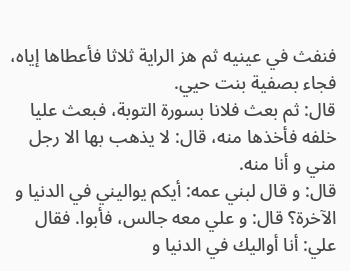فنفث في عينيه ثم هز الراية ثلاثا فأعطاها إياه، فجاء بصفية بنت حيي.
قال: ثم بعث فلانا بسورة التوبة، فبعث عليا خلفه فأخذها منه، قال: لا يذهب بها الا رجل مني و أنا منه.
قال: و قال لبني عمه: أيكم يواليني في الدنيا و الآخرة؟ قال: و علي معه جالس، فأبوا. فقال علي: أنا أواليك في الدنيا و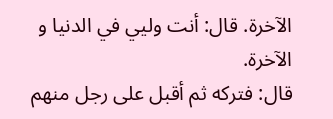الآخرة. قال: أنت وليي في الدنيا و الآخرة.
قال: فتركه ثم أقبل على رجل منهم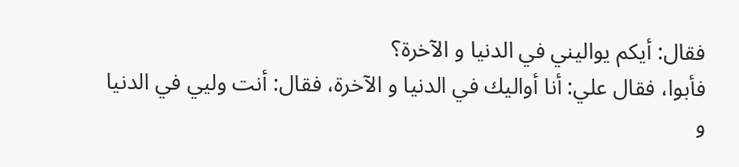فقال: أيكم يواليني في الدنيا و الآخرة؟
فأبوا، فقال علي: أنا أواليك في الدنيا و الآخرة، فقال: أنت وليي في الدنيا و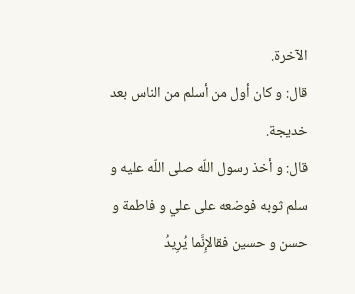الآخرة.
قال: و كان أول من أسلم من الناس بعد خديجة.
قال: و أخذ رسول اللّه صلى اللّه عليه و سلم ثوبه فوضعه على علي و فاطمة و حسن و حسين فقالإِنَّما يُرِيدُ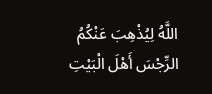اللَّهُ لِيُذْهِبَ عَنْكُمُ الرِّجْسَ أَهْلَ الْبَيْتِ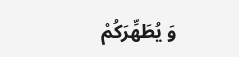وَ يُطَهِّرَكُمْ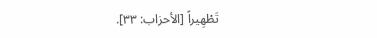تَطْهِيراً [الأحزاب: ٣٣].